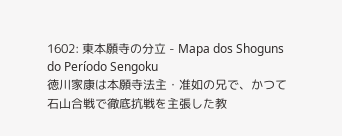1602: 東本願寺の分立 - Mapa dos Shoguns do Período Sengoku
徳川家康は本願寺法主・准如の兄で、かつて石山合戦で徹底抗戦を主張した教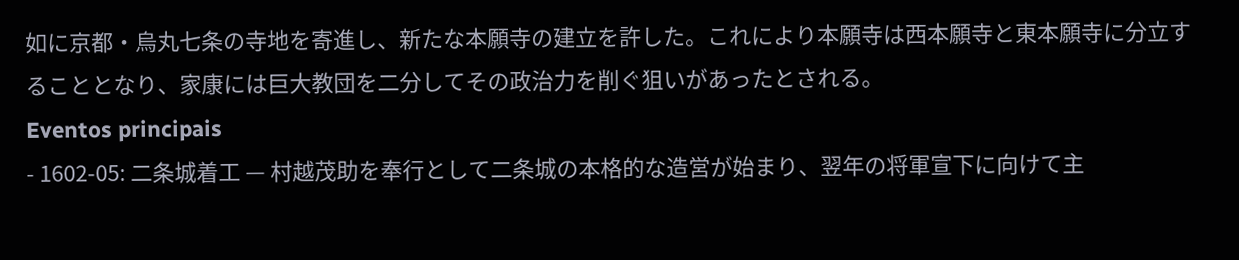如に京都・烏丸七条の寺地を寄進し、新たな本願寺の建立を許した。これにより本願寺は西本願寺と東本願寺に分立することとなり、家康には巨大教団を二分してその政治力を削ぐ狙いがあったとされる。
Eventos principais
- 1602-05: 二条城着工 — 村越茂助を奉行として二条城の本格的な造営が始まり、翌年の将軍宣下に向けて主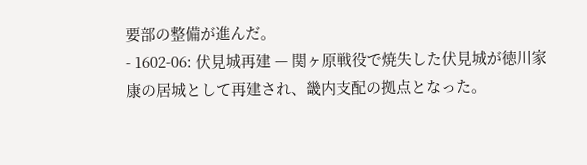要部の整備が進んだ。
- 1602-06: 伏見城再建 — 関ヶ原戦役で焼失した伏見城が徳川家康の居城として再建され、畿内支配の拠点となった。